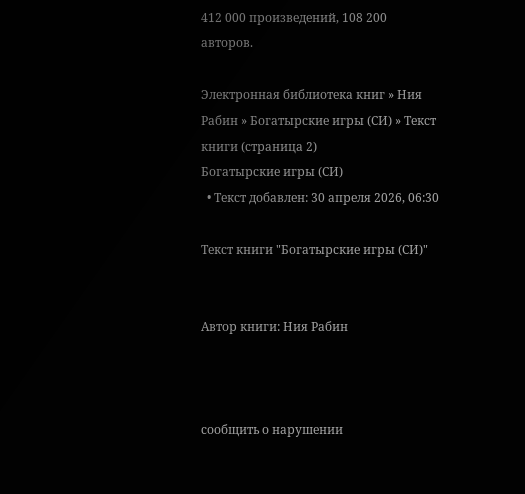412 000 произведений, 108 200 авторов.

Электронная библиотека книг » Ния Рабин » Богатырские игры (СИ) » Текст книги (страница 2)
Богатырские игры (СИ)
  • Текст добавлен: 30 апреля 2026, 06:30

Текст книги "Богатырские игры (СИ)"


Автор книги: Ния Рабин



сообщить о нарушении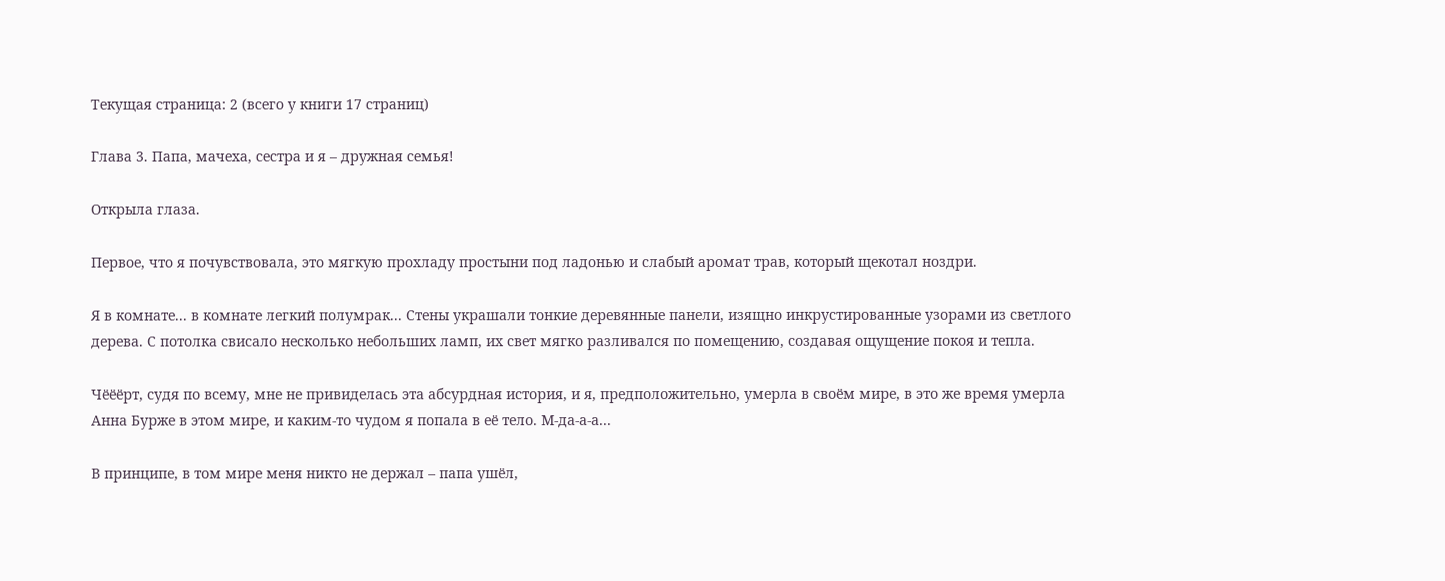Текущая страница: 2 (всего у книги 17 страниц)

Глава 3. Папа, мачеха, сестра и я – дружная семья!

Открыла глаза.

Первое, что я почувствовала, это мягкую прохладу простыни под ладонью и слабый аромат трав, который щекотал ноздри.

Я в комнате... в комнате легкий полумрак... Стены украшали тонкие деревянные панели, изящно инкрустированные узорами из светлого дерева. С потолка свисало несколько небольших ламп, их свет мягко разливался по помещению, создавая ощущение покоя и тепла.

Чёёёрт, судя по всему, мне не привиделась эта абсурдная история, и я, предположительно, умерла в своём мире, в это же время умерла Анна Бурже в этом мире, и каким-то чудом я попала в её тело. М-да-а-а...

В принципе, в том мире меня никто не держал – папа ушёл,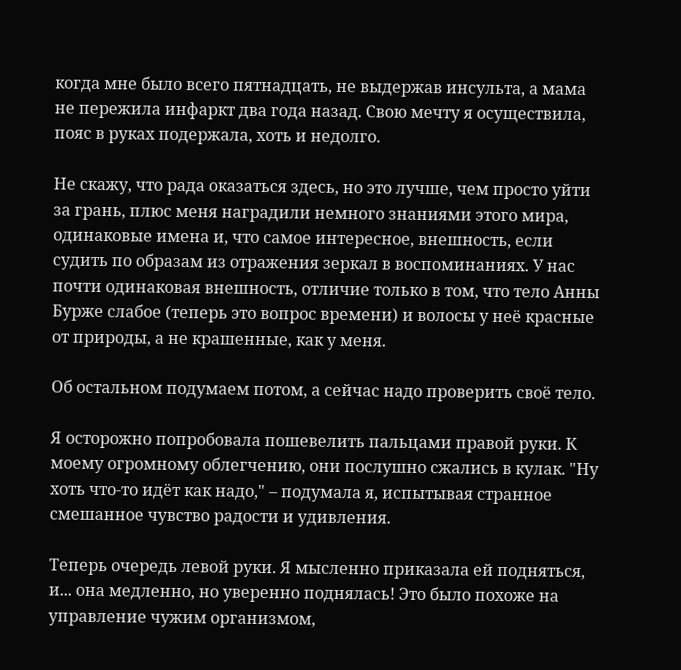когда мне было всего пятнадцать, не выдержав инсульта, а мама не пережила инфаркт два года назад. Свою мечту я осуществила, пояс в руках подержала, хоть и недолго.

Не скажу, что рада оказаться здесь, но это лучше, чем просто уйти за грань, плюс меня наградили немного знаниями этого мира, одинаковые имена и, что самое интересное, внешность, если судить по образам из отражения зеркал в воспоминаниях. У нас почти одинаковая внешность, отличие только в том, что тело Анны Бурже слабое (теперь это вопрос времени) и волосы у неё красные от природы, а не крашенные, как у меня.

Об остальном подумаем потом, а сейчас надо проверить своё тело.

Я осторожно попробовала пошевелить пальцами правой руки. К моему огромному облегчению, они послушно сжались в кулак. "Ну хоть что-то идёт как надо," – подумала я, испытывая странное смешанное чувство радости и удивления.

Теперь очередь левой руки. Я мысленно приказала ей подняться, и... она медленно, но уверенно поднялась! Это было похоже на управление чужим организмом,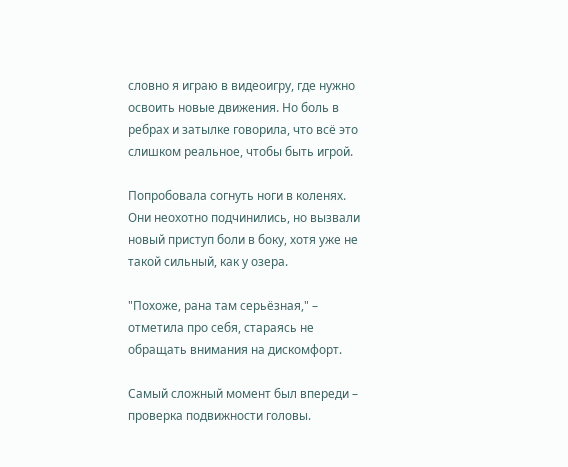словно я играю в видеоигру, где нужно освоить новые движения. Но боль в ребрах и затылке говорила, что всё это слишком реальное, чтобы быть игрой.

Попробовала согнуть ноги в коленях. Они неохотно подчинились, но вызвали новый приступ боли в боку, хотя уже не такой сильный, как у озера.

"Похоже, рана там серьёзная," – отметила про себя, стараясь не обращать внимания на дискомфорт.

Самый сложный момент был впереди – проверка подвижности головы.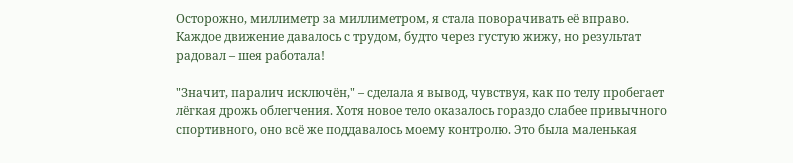Осторожно, миллиметр за миллиметром, я стала поворачивать её вправо. Каждое движение давалось с трудом, будто через густую жижу, но результат радовал – шея работала!

"Значит, паралич исключён," – сделала я вывод, чувствуя, как по телу пробегает лёгкая дрожь облегчения. Хотя новое тело оказалось гораздо слабее привычного спортивного, оно всё же поддавалось моему контролю. Это была маленькая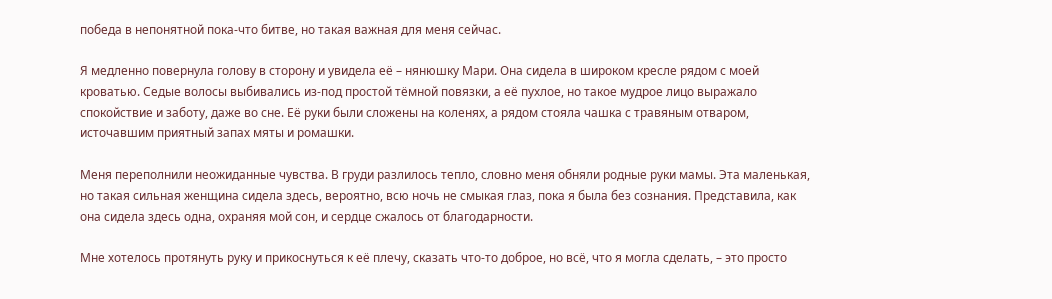победа в непонятной пока-что битве, но такая важная для меня сейчас.

Я медленно повернула голову в сторону и увидела её – нянюшку Мари. Она сидела в широком кресле рядом с моей кроватью. Седые волосы выбивались из-под простой тёмной повязки, а её пухлое, но такое мудрое лицо выражало спокойствие и заботу, даже во сне. Её руки были сложены на коленях, а рядом стояла чашка с травяным отваром, источавшим приятный запах мяты и ромашки.

Меня переполнили неожиданные чувства. В груди разлилось тепло, словно меня обняли родные руки мамы. Эта маленькая, но такая сильная женщина сидела здесь, вероятно, всю ночь не смыкая глаз, пока я была без сознания. Представила, как она сидела здесь одна, охраняя мой сон, и сердце сжалось от благодарности.

Мне хотелось протянуть руку и прикоснуться к её плечу, сказать что-то доброе, но всё, что я могла сделать, – это просто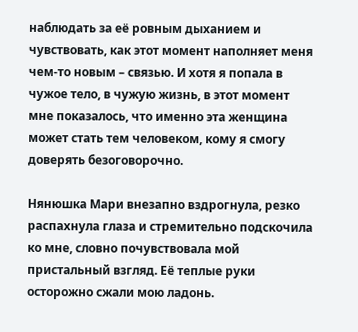наблюдать за её ровным дыханием и чувствовать, как этот момент наполняет меня чем-то новым – связью. И хотя я попала в чужое тело, в чужую жизнь, в этот момент мне показалось, что именно эта женщина может стать тем человеком, кому я смогу доверять безоговорочно.

Нянюшка Мари внезапно вздрогнула, резко распахнула глаза и стремительно подскочила ко мне, словно почувствовала мой пристальный взгляд. Её теплые руки осторожно сжали мою ладонь.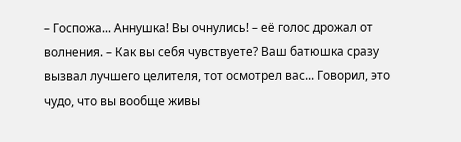– Госпожа... Аннушка! Вы очнулись! – её голос дрожал от волнения. – Как вы себя чувствуете? Ваш батюшка сразу вызвал лучшего целителя, тот осмотрел вас... Говорил, это чудо, что вы вообще живы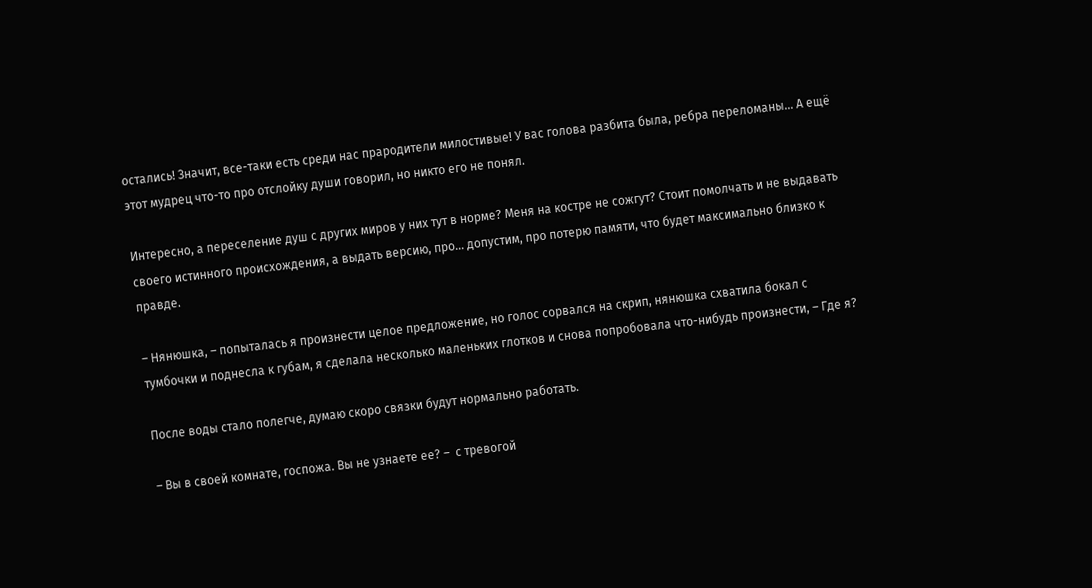остались! Значит, все-таки есть среди нас прародители милостивые! У вас голова разбита была, ребра переломаны... А ещё этот мудрец что-то про отслойку души говорил, но никто его не понял.

Интересно, а переселение душ с других миров у них тут в норме? Меня на костре не сожгут? Стоит помолчать и не выдавать своего истинного происхождения, а выдать версию, про... допустим, про потерю памяти, что будет максимально близко к правде.

– Нянюшка, – попыталась я произнести целое предложение, но голос сорвался на скрип, нянюшка схватила бокал с тумбочки и поднесла к губам, я сделала несколько маленьких глотков и снова попробовала что-нибудь произнести, – Где я?

После воды стало полегче, думаю скоро связки будут нормально работать.

– Вы в своей комнате, госпожа. Вы не узнаете ее? –  с тревогой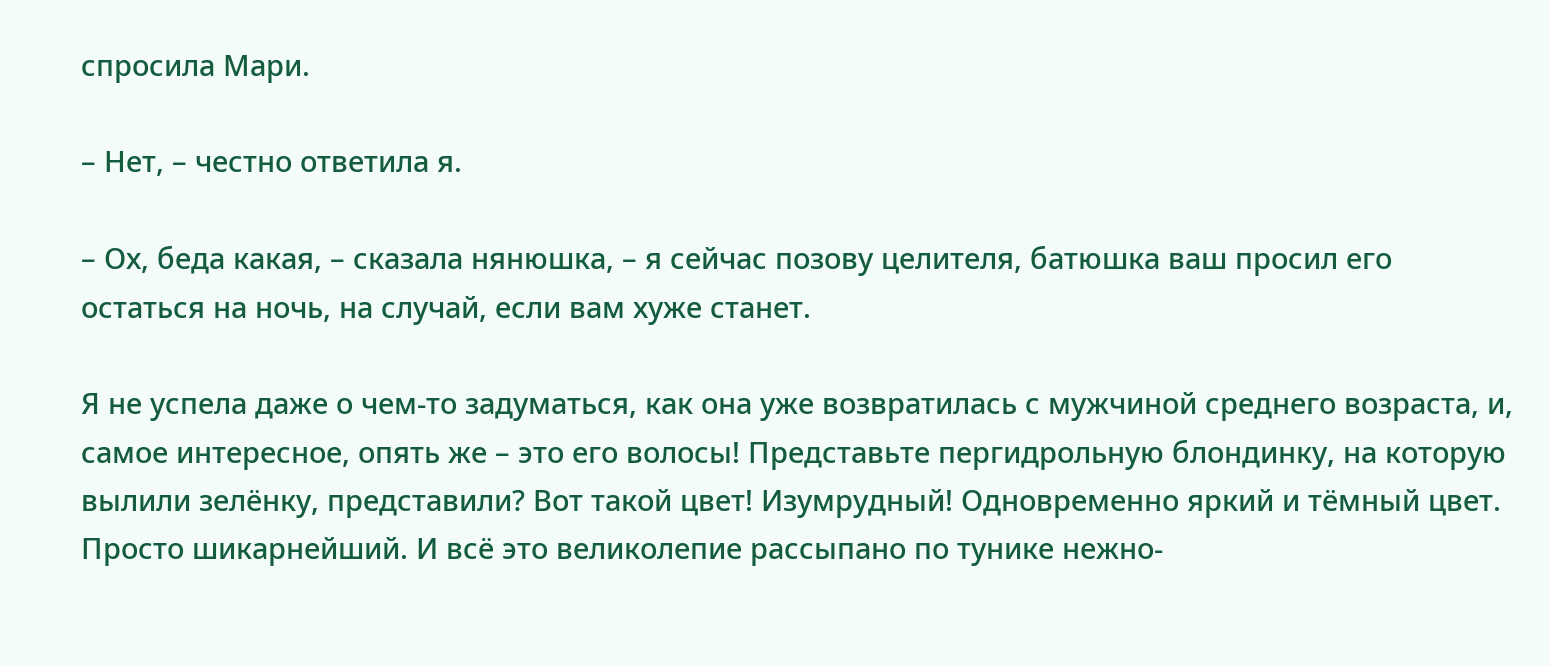спросила Мари.

– Нет, – честно ответила я.

– Ох, беда какая, – сказала нянюшка, – я сейчас позову целителя, батюшка ваш просил его остаться на ночь, на случай, если вам хуже станет.

Я не успела даже о чем-то задуматься, как она уже возвратилась с мужчиной среднего возраста, и, самое интересное, опять же – это его волосы! Представьте пергидрольную блондинку, на которую вылили зелёнку, представили? Вот такой цвет! Изумрудный! Одновременно яркий и тёмный цвет. Просто шикарнейший. И всё это великолепие рассыпано по тунике нежно-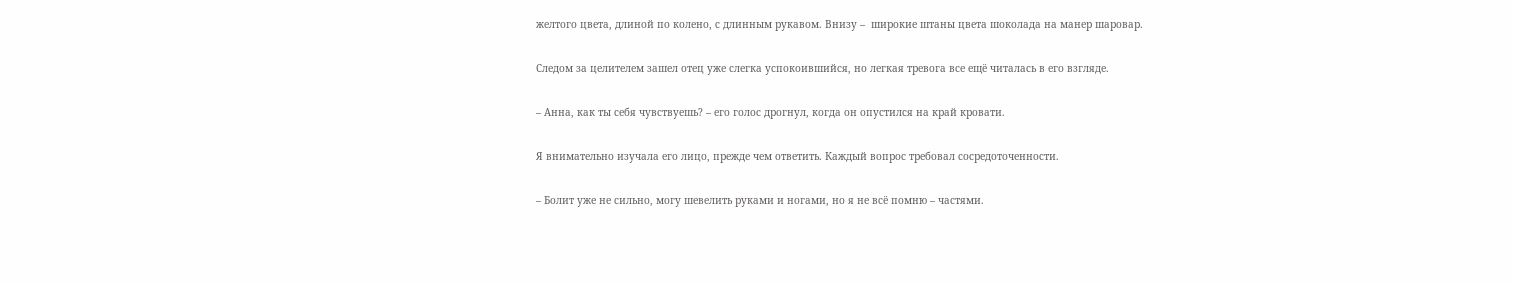желтого цвета, длиной по колено, с длинным рукавом. Внизу –  широкие штаны цвета шоколада на манер шаровар.

Следом за целителем зашел отец уже слегка успокоившийся, но легкая тревога все ещё читалась в его взгляде.

– Анна, как ты себя чувствуешь? – его голос дрогнул, когда он опустился на край кровати.

Я внимательно изучала его лицо, прежде чем ответить. Каждый вопрос требовал сосредоточенности.

– Болит уже не сильно, могу шевелить руками и ногами, но я не всё помню – частями.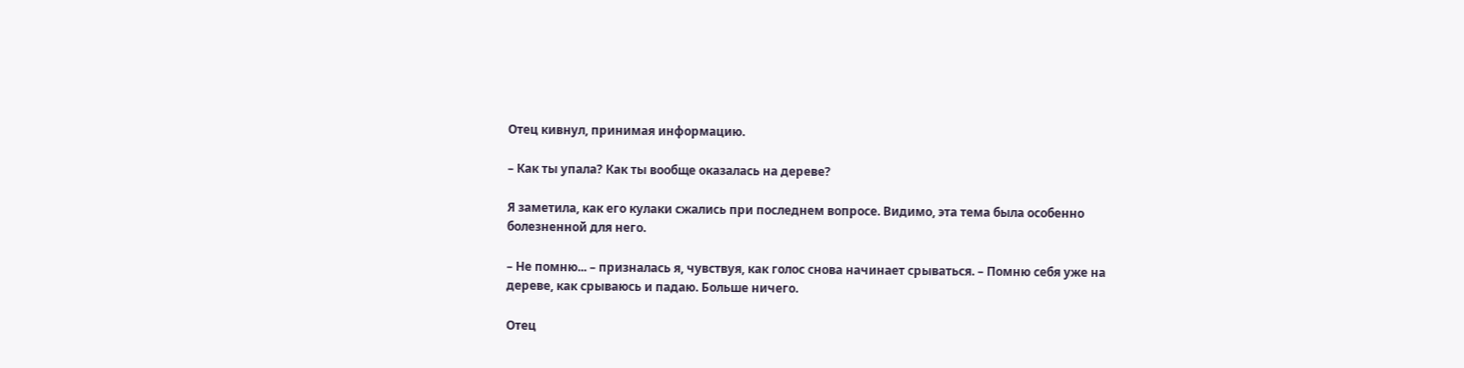Отец кивнул, принимая информацию.

– Как ты упала? Как ты вообще оказалась на дереве?

Я заметила, как его кулаки сжались при последнем вопросе. Видимо, эта тема была особенно болезненной для него.

– Не помню... – призналась я, чувствуя, как голос снова начинает срываться. – Помню себя уже на дереве, как срываюсь и падаю. Больше ничего.

Отец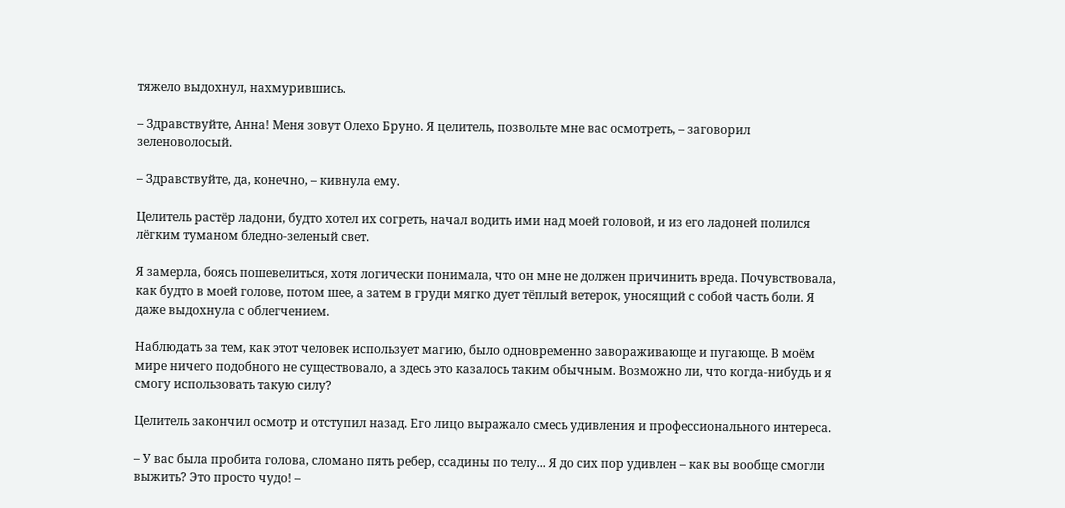тяжело выдохнул, нахмурившись.

– Здравствуйте, Анна! Меня зовут Олехо Бруно. Я целитель, позвольте мне вас осмотреть, – заговорил зеленоволосый.

– Здравствуйте, да, конечно, – кивнула ему.

Целитель растёр ладони, будто хотел их согреть, начал водить ими над моей головой, и из его ладоней полился лёгким туманом бледно-зеленый свет.

Я замерла, боясь пошевелиться, хотя логически понимала, что он мне не должен причинить вреда. Почувствовала, как будто в моей голове, потом шее, а затем в груди мягко дует тёплый ветерок, уносящий с собой часть боли. Я даже выдохнула с облегчением.

Наблюдать за тем, как этот человек использует магию, было одновременно завораживающе и пугающе. В моём мире ничего подобного не существовало, а здесь это казалось таким обычным. Возможно ли, что когда-нибудь и я смогу использовать такую силу?

Целитель закончил осмотр и отступил назад. Его лицо выражало смесь удивления и профессионального интереса.

– У вас была пробита голова, сломано пять ребер, ссадины по телу... Я до сих пор удивлен – как вы вообще смогли выжить? Это просто чудо! –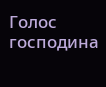Голос господина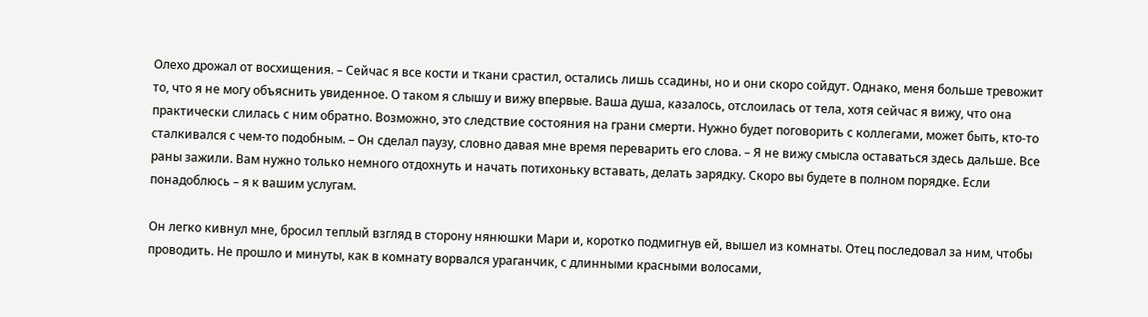Олехо дрожал от восхищения. – Сейчас я все кости и ткани срастил, остались лишь ссадины, но и они скоро сойдут. Однако, меня больше тревожит то, что я не могу объяснить увиденное. О таком я слышу и вижу впервые. Ваша душа, казалось, отслоилась от тела, хотя сейчас я вижу, что она практически слилась с ним обратно. Возможно, это следствие состояния на грани смерти. Нужно будет поговорить с коллегами, может быть, кто-то сталкивался с чем-то подобным. – Он сделал паузу, словно давая мне время переварить его слова. – Я не вижу смысла оставаться здесь дальше. Все раны зажили. Вам нужно только немного отдохнуть и начать потихоньку вставать, делать зарядку. Скоро вы будете в полном порядке. Если понадоблюсь – я к вашим услугам.

Он легко кивнул мне, бросил теплый взгляд в сторону нянюшки Мари и, коротко подмигнув ей, вышел из комнаты. Отец последовал за ним, чтобы проводить. Не прошло и минуты, как в комнату ворвался ураганчик, с длинными красными волосами,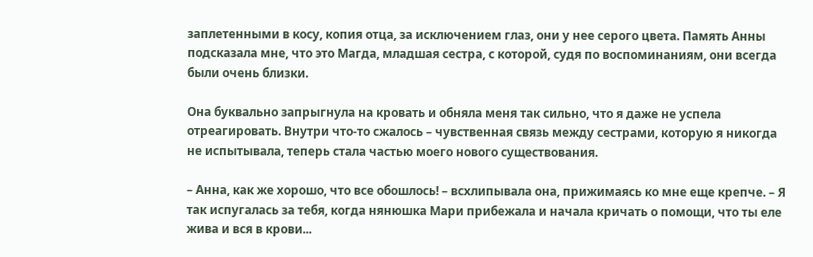заплетенными в косу, копия отца, за исключением глаз, они у нее серого цвета. Память Анны подсказала мне, что это Магда, младшая сестра, с которой, судя по воспоминаниям, они всегда были очень близки.

Она буквально запрыгнула на кровать и обняла меня так сильно, что я даже не успела отреагировать. Внутри что-то сжалось – чувственная связь между сестрами, которую я никогда не испытывала, теперь стала частью моего нового существования.

– Анна, как же хорошо, что все обошлось! – всхлипывала она, прижимаясь ко мне еще крепче. – Я так испугалась за тебя, когда нянюшка Мари прибежала и начала кричать о помощи, что ты еле жива и вся в крови...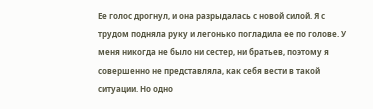Ее голос дрогнул, и она разрыдалась с новой силой. Я с трудом подняла руку и легонько погладила ее по голове. У меня никогда не было ни сестер, ни братьев, поэтому я совершенно не представляла, как себя вести в такой ситуации. Но одно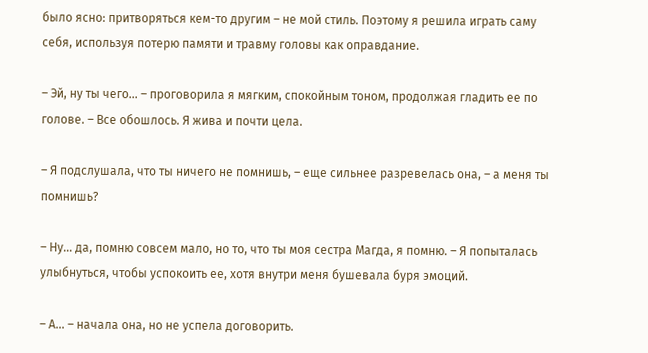было ясно: притворяться кем-то другим – не мой стиль. Поэтому я решила играть саму себя, используя потерю памяти и травму головы как оправдание.

– Эй, ну ты чего... – проговорила я мягким, спокойным тоном, продолжая гладить ее по голове. – Все обошлось. Я жива и почти цела.

– Я подслушала, что ты ничего не помнишь, – еще сильнее разревелась она, – а меня ты помнишь?

– Ну… да, помню совсем мало, но то, что ты моя сестра Магда, я помню. – Я попыталась улыбнуться, чтобы успокоить ее, хотя внутри меня бушевала буря эмоций.

– А... – начала она, но не успела договорить.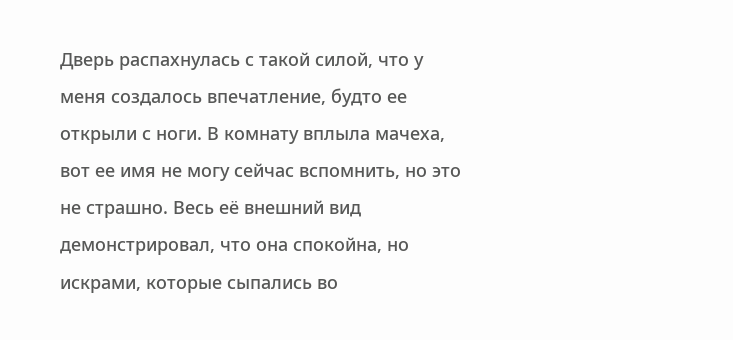Дверь распахнулась с такой силой, что у меня создалось впечатление, будто ее открыли с ноги. В комнату вплыла мачеха, вот ее имя не могу сейчас вспомнить, но это не страшно. Весь её внешний вид демонстрировал, что она спокойна, но искрами, которые сыпались во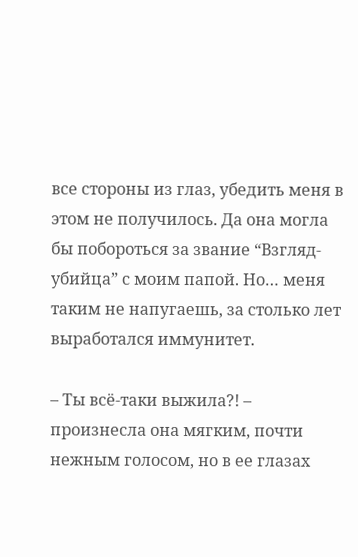все стороны из глаз, убедить меня в этом не получилось. Да она могла бы побороться за звание “Взгляд-убийца” с моим папой. Но… меня таким не напугаешь, за столько лет выработался иммунитет.

– Ты всё-таки выжила?! – произнесла она мягким, почти нежным голосом, но в ее глазах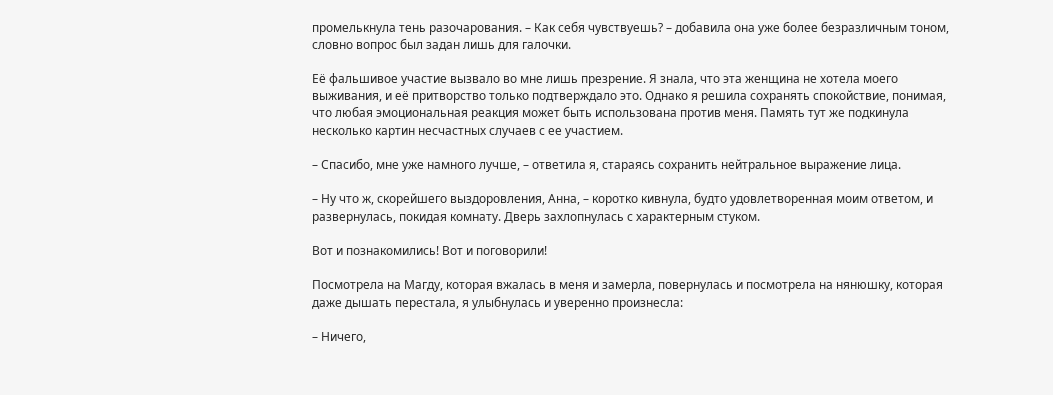промелькнула тень разочарования. – Как себя чувствуешь? – добавила она уже более безразличным тоном, словно вопрос был задан лишь для галочки.

Её фальшивое участие вызвало во мне лишь презрение. Я знала, что эта женщина не хотела моего выживания, и её притворство только подтверждало это. Однако я решила сохранять спокойствие, понимая, что любая эмоциональная реакция может быть использована против меня. Память тут же подкинула несколько картин несчастных случаев с ее участием.

– Спасибо, мне уже намного лучше, – ответила я, стараясь сохранить нейтральное выражение лица.

– Ну что ж, скорейшего выздоровления, Анна, – коротко кивнула, будто удовлетворенная моим ответом, и развернулась, покидая комнату. Дверь захлопнулась с характерным стуком.

Вот и познакомились! Вот и поговорили!

Посмотрела на Магду, которая вжалась в меня и замерла, повернулась и посмотрела на нянюшку, которая даже дышать перестала, я улыбнулась и уверенно произнесла:

– Ничего,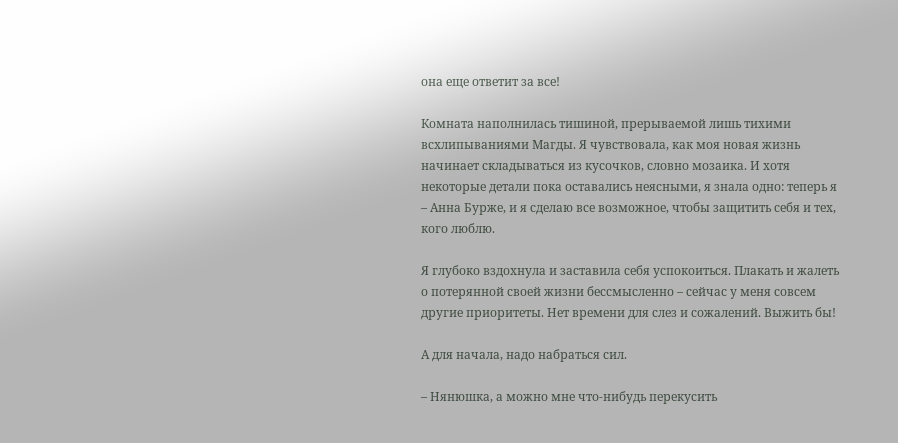она еще ответит за все!

Комната наполнилась тишиной, прерываемой лишь тихими всхлипываниями Магды. Я чувствовала, как моя новая жизнь начинает складываться из кусочков, словно мозаика. И хотя некоторые детали пока оставались неясными, я знала одно: теперь я – Анна Бурже, и я сделаю все возможное, чтобы защитить себя и тех, кого люблю.

Я глубоко вздохнула и заставила себя успокоиться. Плакать и жалеть о потерянной своей жизни бессмысленно – сейчас у меня совсем другие приоритеты. Нет времени для слез и сожалений. Выжить бы!

А для начала, надо набраться сил.

– Нянюшка, а можно мне что-нибудь перекусить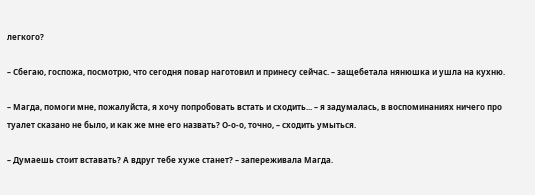легкого?

– Сбегаю, госпожа, посмотрю, что сегодня повар наготовил и принесу сейчас. – защебетала нянюшка и ушла на кухню.

– Магда, помоги мне, пожалуйста, я хочу попробовать встать и сходить... – я задумалась, в воспоминаниях ничего про туалет сказано не было, и как же мне его назвать? О-о-о, точно, – сходить умыться.

– Думаешь стоит вставать? А вдруг тебе хуже станет? – запереживала Магда.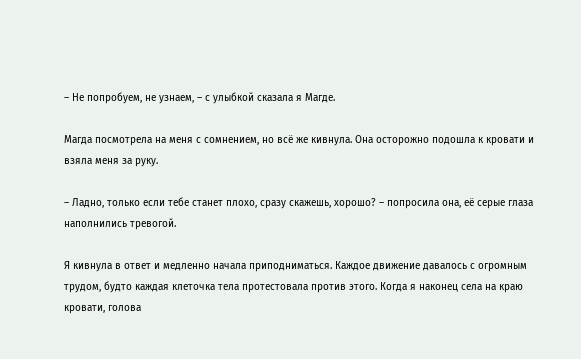– Не попробуем, не узнаем, – с улыбкой сказала я Магде.

Магда посмотрела на меня с сомнением, но всё же кивнула. Она осторожно подошла к кровати и взяла меня за руку.

– Ладно, только если тебе станет плохо, сразу скажешь, хорошо? – попросила она, её серые глаза наполнились тревогой.

Я кивнула в ответ и медленно начала приподниматься. Каждое движение давалось с огромным трудом, будто каждая клеточка тела протестовала против этого. Когда я наконец села на краю кровати, голова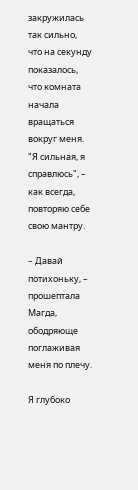закружилась так сильно, что на секунду показалось, что комната начала вращаться вокруг меня. "Я сильная, я справлюсь", – как всегда, повторяю себе свою мантру.

– Давай потихоньку, – прошептала Магда, ободряюще поглаживая меня по плечу.

Я глубоко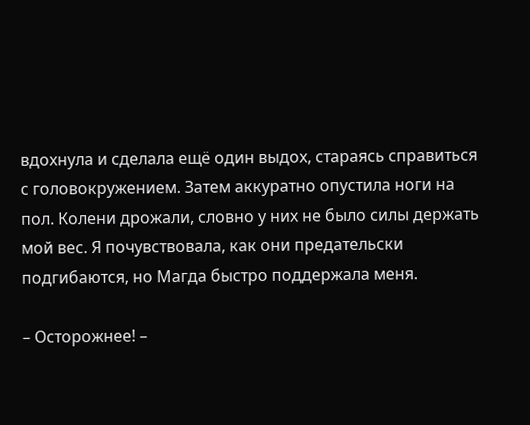вдохнула и сделала ещё один выдох, стараясь справиться с головокружением. Затем аккуратно опустила ноги на пол. Колени дрожали, словно у них не было силы держать мой вес. Я почувствовала, как они предательски подгибаются, но Магда быстро поддержала меня.

– Осторожнее! –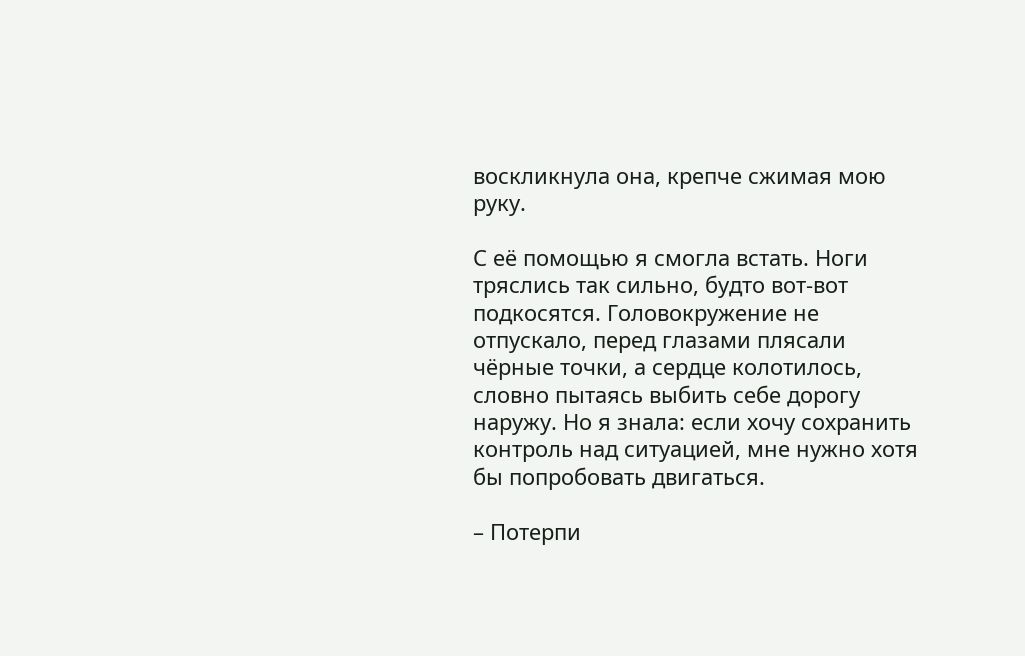воскликнула она, крепче сжимая мою руку.

С её помощью я смогла встать. Ноги тряслись так сильно, будто вот-вот подкосятся. Головокружение не отпускало, перед глазами плясали чёрные точки, а сердце колотилось, словно пытаясь выбить себе дорогу наружу. Но я знала: если хочу сохранить контроль над ситуацией, мне нужно хотя бы попробовать двигаться.

– Потерпи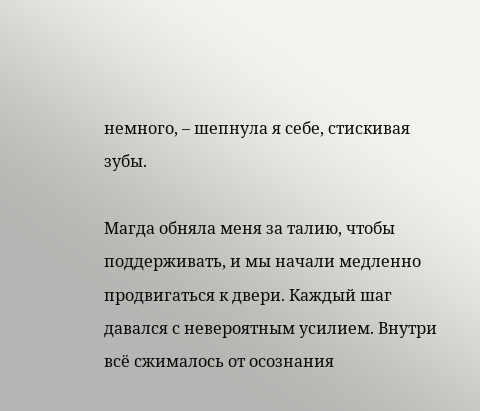немного, – шепнула я себе, стискивая зубы.

Магда обняла меня за талию, чтобы поддерживать, и мы начали медленно продвигаться к двери. Каждый шаг давался с невероятным усилием. Внутри всё сжималось от осознания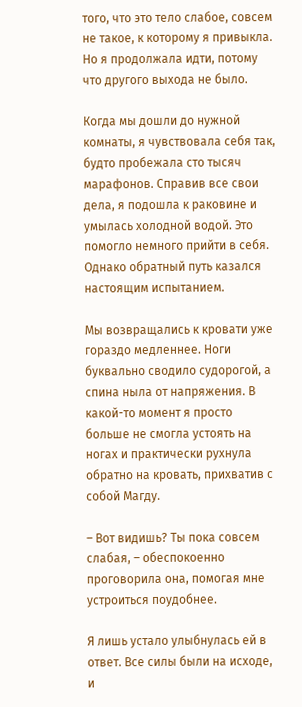того, что это тело слабое, совсем не такое, к которому я привыкла. Но я продолжала идти, потому что другого выхода не было.

Когда мы дошли до нужной комнаты, я чувствовала себя так, будто пробежала сто тысяч марафонов. Справив все свои дела, я подошла к раковине и умылась холодной водой. Это помогло немного прийти в себя. Однако обратный путь казался настоящим испытанием.

Мы возвращались к кровати уже гораздо медленнее. Ноги буквально сводило судорогой, а спина ныла от напряжения. В какой-то момент я просто больше не смогла устоять на ногах и практически рухнула обратно на кровать, прихватив с собой Магду.

– Вот видишь? Ты пока совсем слабая, – обеспокоенно проговорила она, помогая мне устроиться поудобнее.

Я лишь устало улыбнулась ей в ответ. Все силы были на исходе, и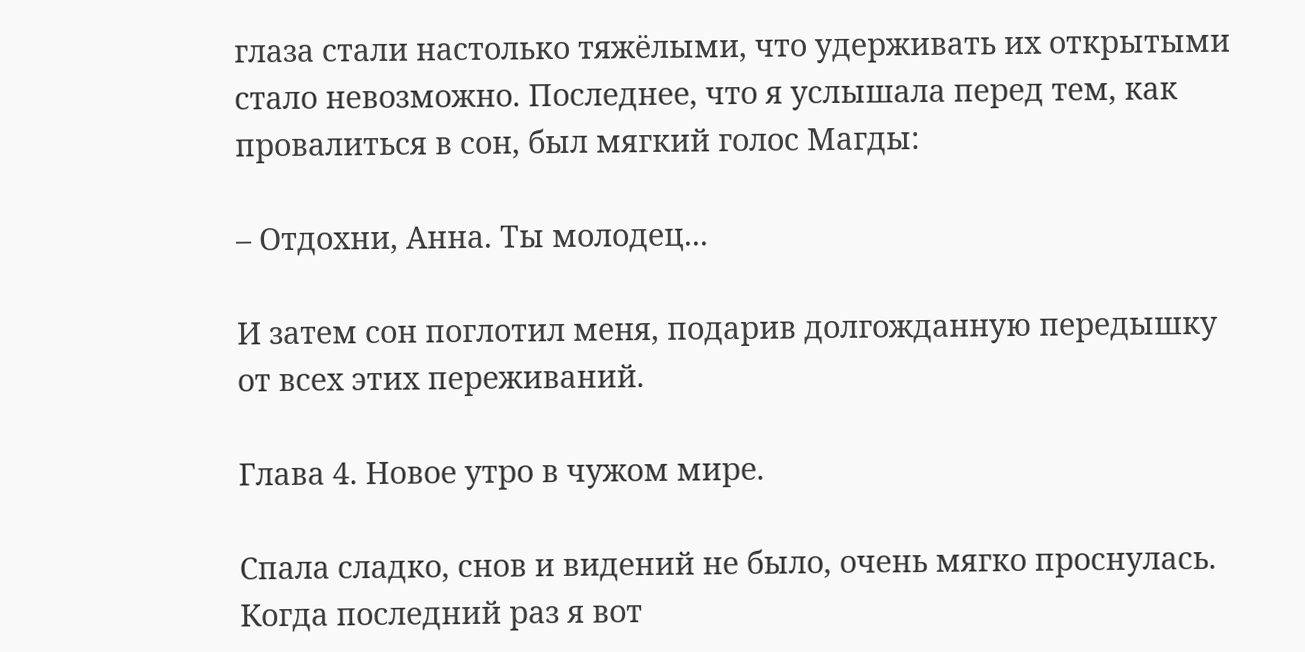глаза стали настолько тяжёлыми, что удерживать их открытыми стало невозможно. Последнее, что я услышала перед тем, как провалиться в сон, был мягкий голос Магды:

– Отдохни, Анна. Ты молодец...

И затем сон поглотил меня, подарив долгожданную передышку от всех этих переживаний.

Глава 4. Новое утро в чужом мире.

Спала сладко, снов и видений не было, очень мягко проснулась. Когда последний раз я вот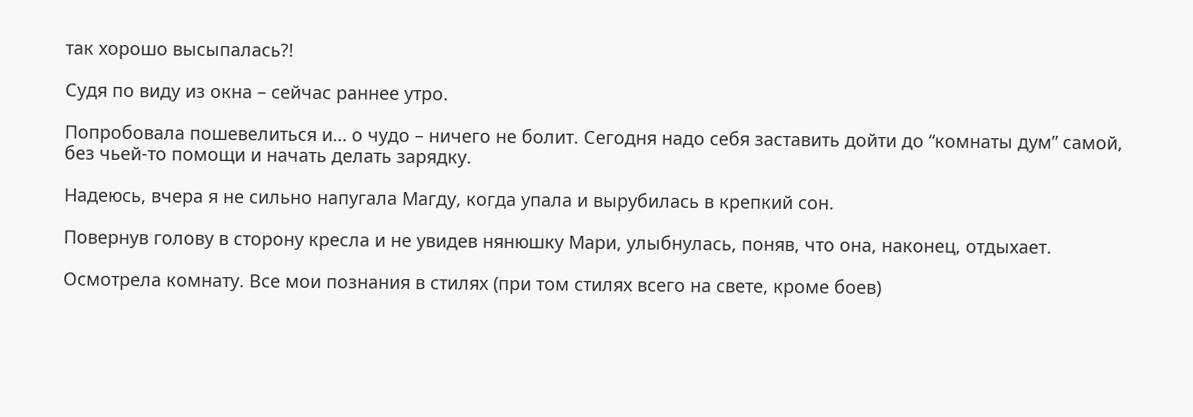так хорошо высыпалась?!

Судя по виду из окна – сейчас раннее утро.

Попробовала пошевелиться и… о чудо – ничего не болит. Сегодня надо себя заставить дойти до “комнаты дум” самой, без чьей-то помощи и начать делать зарядку.

Надеюсь, вчера я не сильно напугала Магду, когда упала и вырубилась в крепкий сон.

Повернув голову в сторону кресла и не увидев нянюшку Мари, улыбнулась, поняв, что она, наконец, отдыхает.

Осмотрела комнату. Все мои познания в стилях (при том стилях всего на свете, кроме боев)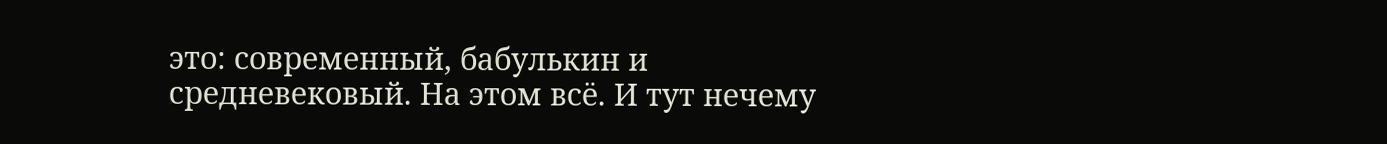это: современный, бабулькин и средневековый. На этом всё. И тут нечему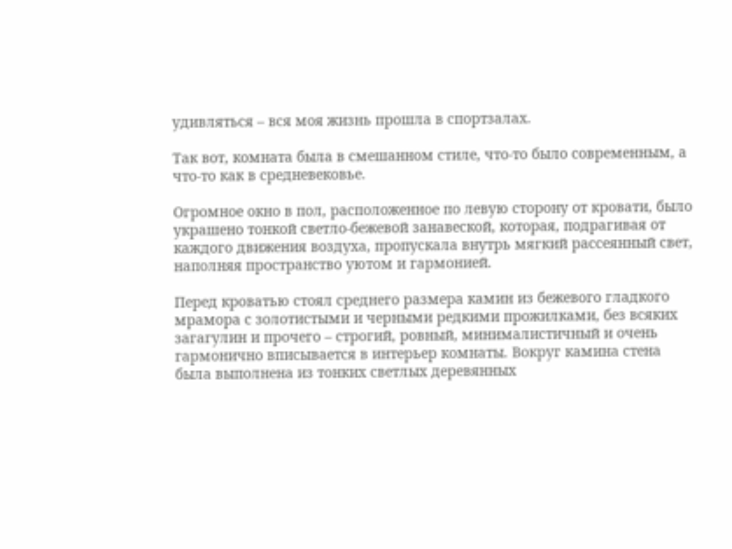удивляться – вся моя жизнь прошла в спортзалах.

Так вот, комната была в смешанном стиле, что-то было современным, а что-то как в средневековье.

Огромное окно в пол, расположенное по левую сторону от кровати, было украшено тонкой светло-бежевой занавеской, которая, подрагивая от каждого движения воздуха, пропускала внутрь мягкий рассеянный свет, наполняя пространство уютом и гармонией.

Перед кроватью стоял среднего размера камин из бежевого гладкого мрамора с золотистыми и черными редкими прожилками, без всяких загагулин и прочего – строгий, ровный, минималистичный и очень гармонично вписывается в интерьер комнаты. Вокруг камина стена была выполнена из тонких светлых деревянных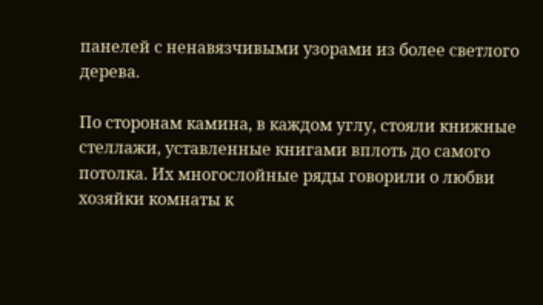панелей с ненавязчивыми узорами из более светлого дерева.

По сторонам камина, в каждом углу, стояли книжные стеллажи, уставленные книгами вплоть до самого потолка. Их многослойные ряды говорили о любви хозяйки комнаты к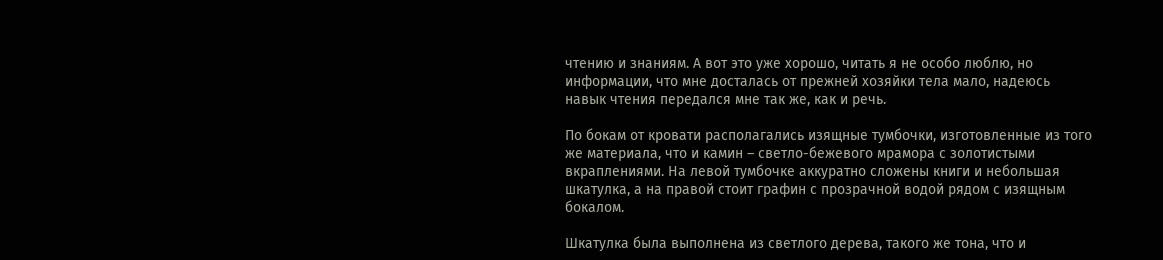чтению и знаниям. А вот это уже хорошо, читать я не особо люблю, но информации, что мне досталась от прежней хозяйки тела мало, надеюсь навык чтения передался мне так же, как и речь.

По бокам от кровати располагались изящные тумбочки, изготовленные из того же материала, что и камин – светло-бежевого мрамора с золотистыми вкраплениями. На левой тумбочке аккуратно сложены книги и небольшая шкатулка, а на правой стоит графин с прозрачной водой рядом с изящным бокалом.

Шкатулка была выполнена из светлого дерева, такого же тона, что и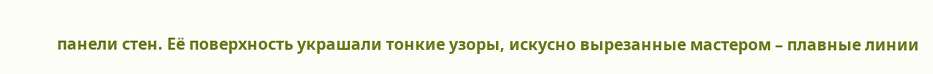панели стен. Её поверхность украшали тонкие узоры, искусно вырезанные мастером – плавные линии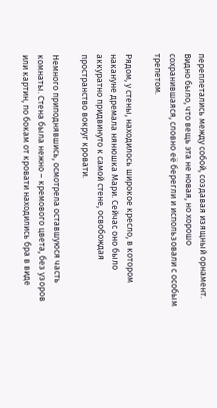переплетались между собой, создавая изящный орнамент. Видно было, что вещь эта не новая, но хорошо сохранившаяся, словно её берегли и использовали с особым трепетом.

Рядом, у стены, находилось широкое кресло, в котором накануне дремала нянюшка Мари. Сейчас оно было аккуратно придвинуто к самой стене, освобождая пространство вокруг кровати.

Немного приподнявшись, осмотрела оставшуюся часть комнаты. Стена была нежно – кремового цвета, без узоров или картин, по бокам от кровати находились бра в виде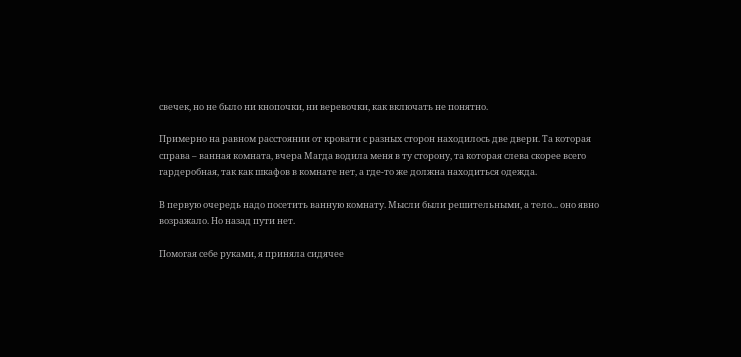свечек, но не было ни кнопочки, ни веревочки, как включать не понятно.

Примерно на равном расстоянии от кровати с разных сторон находилось две двери. Та которая справа – ванная комната, вчера Магда водила меня в ту сторону, та которая слева скорее всего гардеробная, так как шкафов в комнате нет, а где-то же должна находиться одежда.

В первую очередь надо посетить ванную комнату. Мысли были решительными, а тело... оно явно возражало. Но назад пути нет.

Помогая себе руками, я приняла сидячее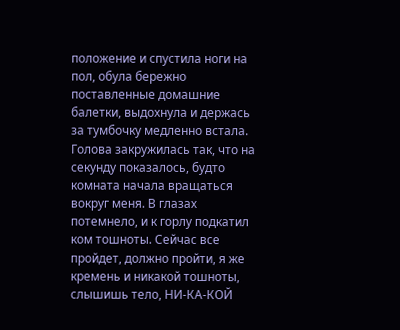положение и спустила ноги на пол, обула бережно поставленные домашние балетки, выдохнула и держась за тумбочку медленно встала. Голова закружилась так, что на секунду показалось, будто комната начала вращаться вокруг меня. В глазах потемнело, и к горлу подкатил ком тошноты. Сейчас все пройдет, должно пройти, я же кремень и никакой тошноты, слышишь тело, НИ-КА-КОЙ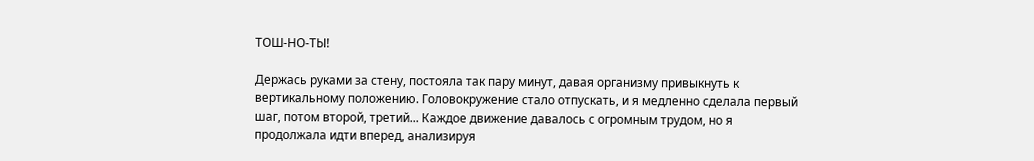ТОШ-НО-ТЫ!

Держась руками за стену, постояла так пару минут, давая организму привыкнуть к вертикальному положению. Головокружение стало отпускать, и я медленно сделала первый шаг, потом второй, третий... Каждое движение давалось с огромным трудом, но я продолжала идти вперед, анализируя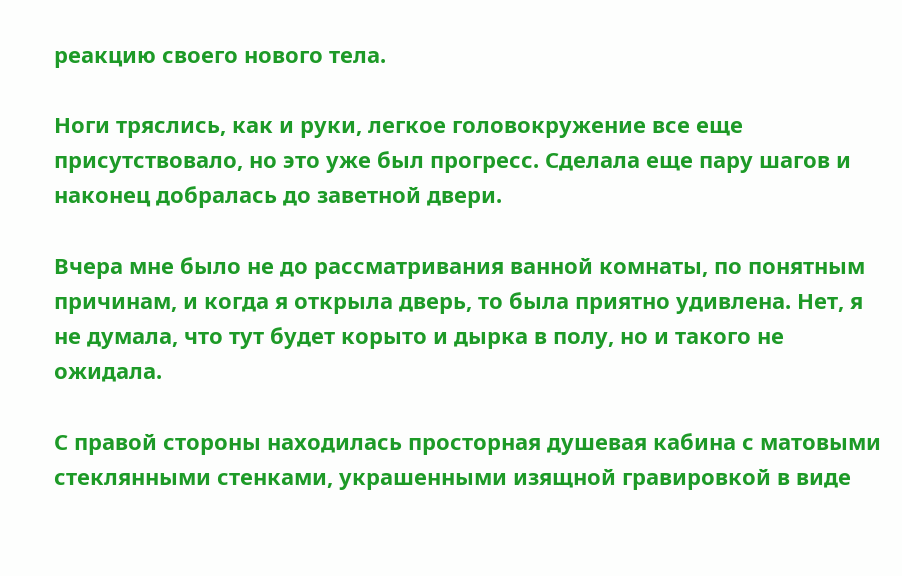реакцию своего нового тела.

Ноги тряслись, как и руки, легкое головокружение все еще присутствовало, но это уже был прогресс. Сделала еще пару шагов и наконец добралась до заветной двери.

Вчера мне было не до рассматривания ванной комнаты, по понятным причинам, и когда я открыла дверь, то была приятно удивлена. Нет, я не думала, что тут будет корыто и дырка в полу, но и такого не ожидала.

С правой стороны находилась просторная душевая кабина с матовыми стеклянными стенками, украшенными изящной гравировкой в виде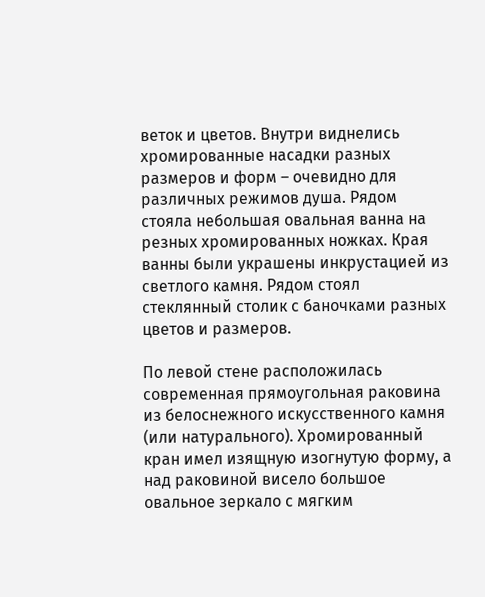веток и цветов. Внутри виднелись хромированные насадки разных размеров и форм – очевидно для различных режимов душа. Рядом стояла небольшая овальная ванна на резных хромированных ножках. Края ванны были украшены инкрустацией из светлого камня. Рядом стоял стеклянный столик с баночками разных цветов и размеров.

По левой стене расположилась современная прямоугольная раковина из белоснежного искусственного камня (или натурального). Хромированный кран имел изящную изогнутую форму, а над раковиной висело большое овальное зеркало с мягким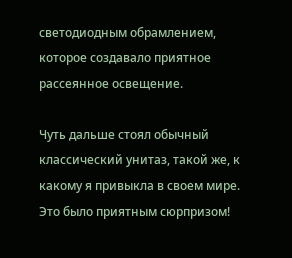светодиодным обрамлением, которое создавало приятное рассеянное освещение.

Чуть дальше стоял обычный классический унитаз, такой же, к какому я привыкла в своем мире. Это было приятным сюрпризом!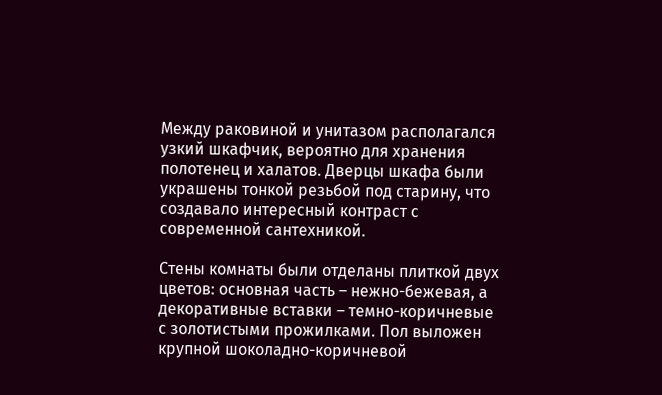Между раковиной и унитазом располагался узкий шкафчик, вероятно для хранения полотенец и халатов. Дверцы шкафа были украшены тонкой резьбой под старину, что создавало интересный контраст с современной сантехникой.

Стены комнаты были отделаны плиткой двух цветов: основная часть – нежно-бежевая, а декоративные вставки – темно-коричневые с золотистыми прожилками. Пол выложен крупной шоколадно-коричневой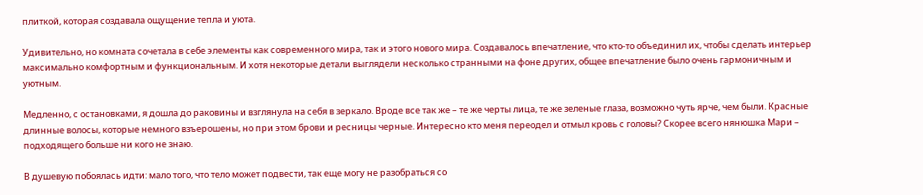плиткой, которая создавала ощущение тепла и уюта.

Удивительно, но комната сочетала в себе элементы как современного мира, так и этого нового мира. Создавалось впечатление, что кто-то объединил их, чтобы сделать интерьер максимально комфортным и функциональным. И хотя некоторые детали выглядели несколько странными на фоне других, общее впечатление было очень гармоничным и уютным.

Медленно, с остановками, я дошла до раковины и взглянула на себя в зеркало. Вроде все так же – те же черты лица, те же зеленые глаза, возможно чуть ярче, чем были. Красные длинные волосы, которые немного взъерошены, но при этом брови и ресницы черные. Интересно кто меня переодел и отмыл кровь с головы? Скорее всего нянюшка Мари – подходящего больше ни кого не знаю.

В душевую побоялась идти: мало того, что тело может подвести, так еще могу не разобраться со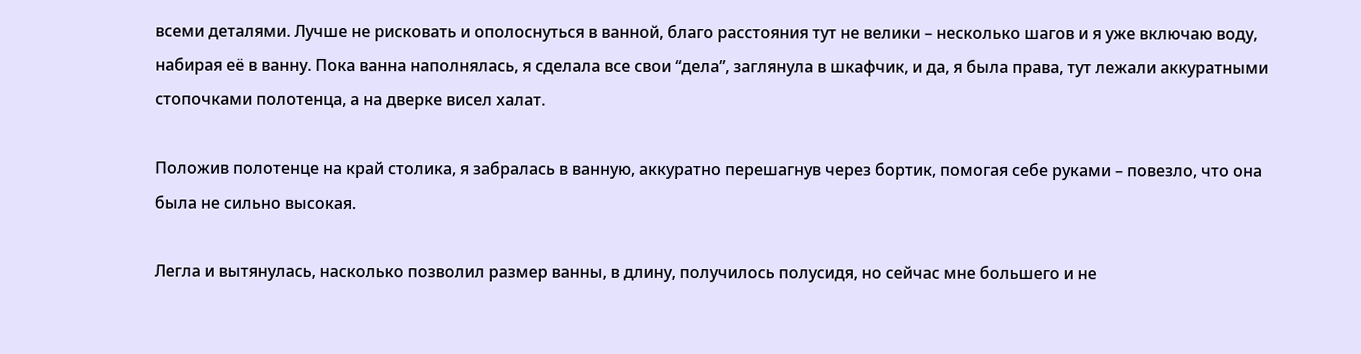всеми деталями. Лучше не рисковать и ополоснуться в ванной, благо расстояния тут не велики – несколько шагов и я уже включаю воду, набирая её в ванну. Пока ванна наполнялась, я сделала все свои “дела”, заглянула в шкафчик, и да, я была права, тут лежали аккуратными стопочками полотенца, а на дверке висел халат.

Положив полотенце на край столика, я забралась в ванную, аккуратно перешагнув через бортик, помогая себе руками – повезло, что она была не сильно высокая.

Легла и вытянулась, насколько позволил размер ванны, в длину, получилось полусидя, но сейчас мне большего и не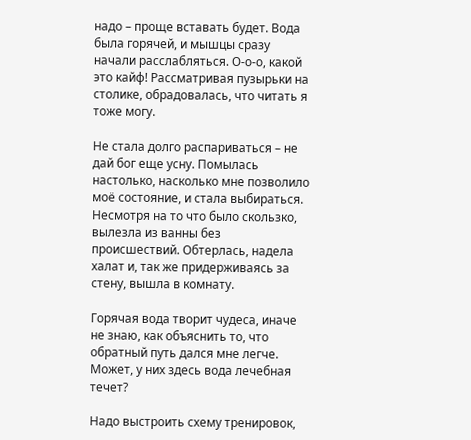надо – проще вставать будет. Вода была горячей, и мышцы сразу начали расслабляться. О-о-о, какой это кайф! Рассматривая пузырьки на столике, обрадовалась, что читать я тоже могу.

Не стала долго распариваться – не дай бог еще усну. Помылась настолько, насколько мне позволило моё состояние, и стала выбираться. Несмотря на то что было скользко, вылезла из ванны без происшествий. Обтерлась, надела халат и, так же придерживаясь за стену, вышла в комнату.

Горячая вода творит чудеса, иначе не знаю, как объяснить то, что обратный путь дался мне легче. Может, у них здесь вода лечебная течет?

Надо выстроить схему тренировок,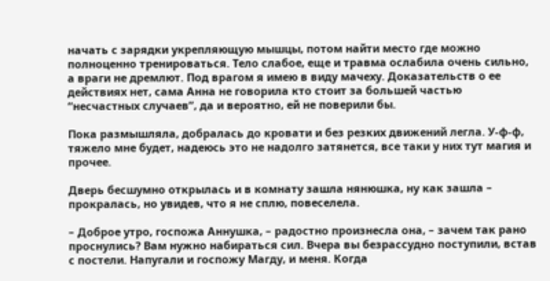начать с зарядки укрепляющую мышцы, потом найти место где можно полноценно тренироваться. Тело слабое, еще и травма ослабила очень сильно, а враги не дремлют. Под врагом я имею в виду мачеху. Доказательств о ее действиях нет, сама Анна не говорила кто стоит за большей частью “несчастных случаев”, да и вероятно, ей не поверили бы.

Пока размышляла, добралась до кровати и без резких движений легла. У-ф-ф, тяжело мне будет, надеюсь это не надолго затянется, все таки у них тут магия и прочее.

Дверь бесшумно открылась и в комнату зашла нянюшка, ну как зашла – прокралась, но увидев, что я не сплю, повеселела.

– Доброе утро, госпожа Аннушка, – радостно произнесла она, – зачем так рано проснулись? Вам нужно набираться сил. Вчера вы безрассудно поступили, встав с постели. Напугали и госпожу Магду, и меня. Когда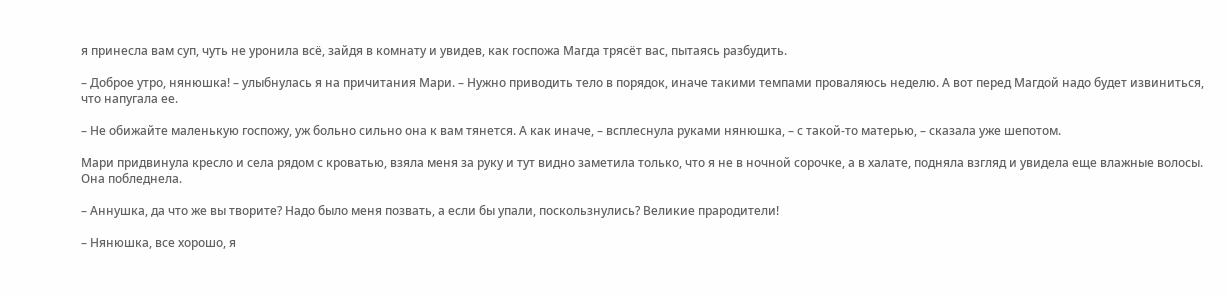я принесла вам суп, чуть не уронила всё, зайдя в комнату и увидев, как госпожа Магда трясёт вас, пытаясь разбудить.

– Доброе утро, нянюшка! – улыбнулась я на причитания Мари. – Нужно приводить тело в порядок, иначе такими темпами проваляюсь неделю. А вот перед Магдой надо будет извиниться, что напугала ее.

– Не обижайте маленькую госпожу, уж больно сильно она к вам тянется. А как иначе, – всплеснула руками нянюшка, – с такой-то матерью, – сказала уже шепотом.

Мари придвинула кресло и села рядом с кроватью, взяла меня за руку и тут видно заметила только, что я не в ночной сорочке, а в халате, подняла взгляд и увидела еще влажные волосы. Она побледнела.

– Аннушка, да что же вы творите? Надо было меня позвать, а если бы упали, поскользнулись? Великие прародители!

– Нянюшка, все хорошо, я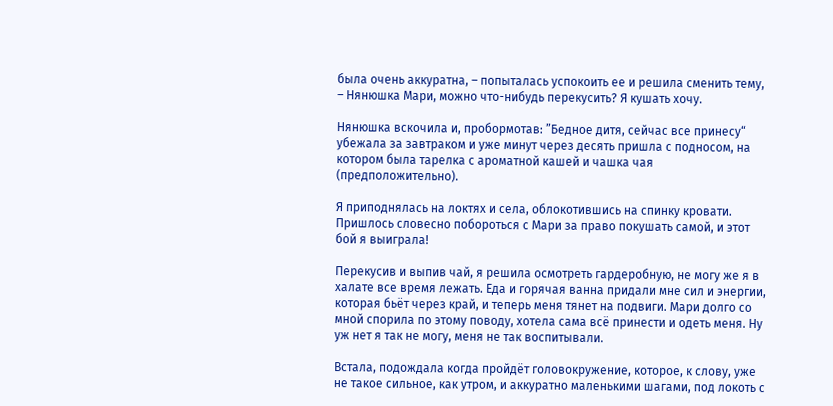была очень аккуратна, – попыталась успокоить ее и решила сменить тему, – Нянюшка Мари, можно что-нибудь перекусить? Я кушать хочу.

Нянюшка вскочила и, пробормотав: ”Бедное дитя, сейчас все принесу“ убежала за завтраком и уже минут через десять пришла с подносом, на котором была тарелка с ароматной кашей и чашка чая (предположительно).

Я приподнялась на локтях и села, облокотившись на спинку кровати. Пришлось словесно побороться с Мари за право покушать самой, и этот бой я выиграла!

Перекусив и выпив чай, я решила осмотреть гардеробную, не могу же я в халате все время лежать. Еда и горячая ванна придали мне сил и энергии, которая бьёт через край, и теперь меня тянет на подвиги. Мари долго со мной спорила по этому поводу, хотела сама всё принести и одеть меня. Ну уж нет я так не могу, меня не так воспитывали.

Встала, подождала когда пройдёт головокружение, которое, к слову, уже не такое сильное, как утром, и аккуратно маленькими шагами, под локоть с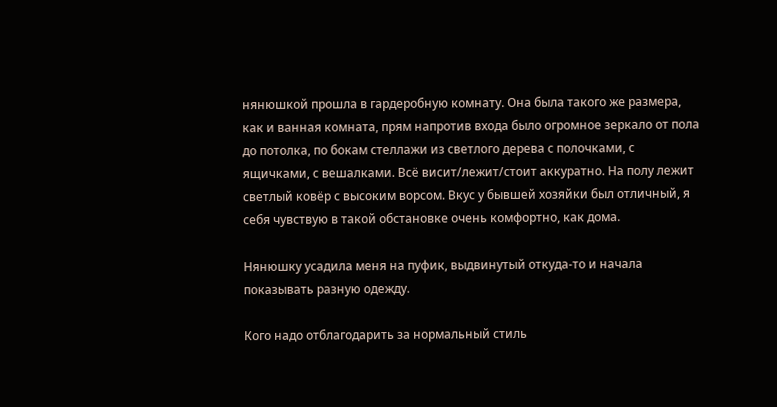нянюшкой прошла в гардеробную комнату. Она была такого же размера, как и ванная комната, прям напротив входа было огромное зеркало от пола до потолка, по бокам стеллажи из светлого дерева с полочками, с ящичками, с вешалками. Всё висит/лежит/стоит аккуратно. На полу лежит светлый ковёр с высоким ворсом. Вкус у бывшей хозяйки был отличный, я себя чувствую в такой обстановке очень комфортно, как дома.

Нянюшку усадила меня на пуфик, выдвинутый откуда-то и начала показывать разную одежду.

Кого надо отблагодарить за нормальный стиль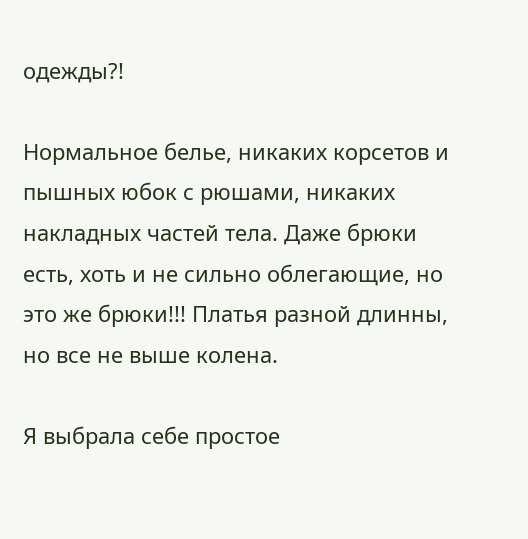одежды?!

Нормальное белье, никаких корсетов и пышных юбок с рюшами, никаких накладных частей тела. Даже брюки есть, хоть и не сильно облегающие, но это же брюки!!! Платья разной длинны, но все не выше колена.

Я выбрала себе простое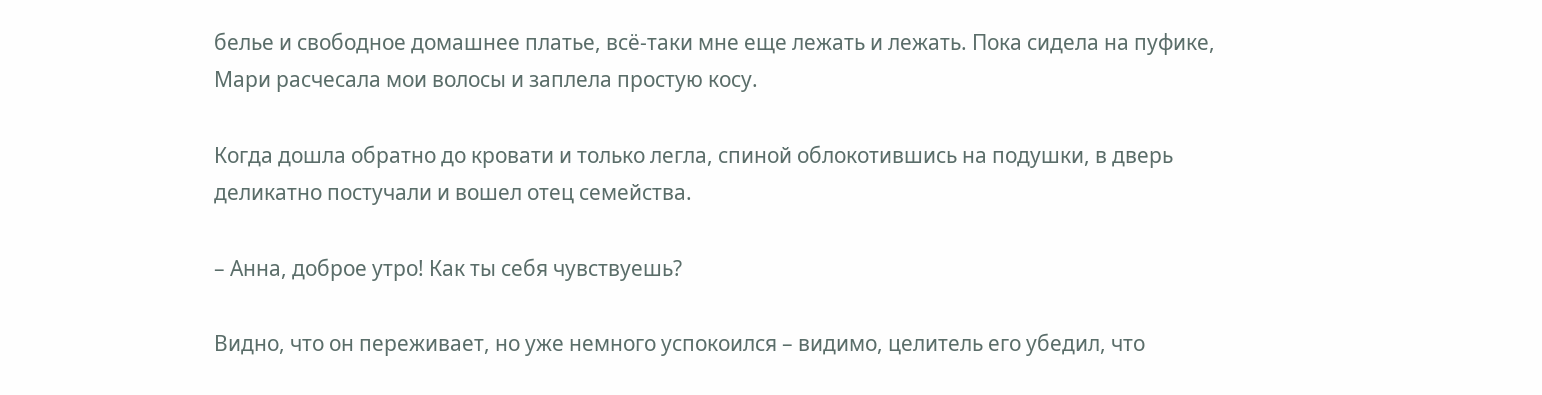белье и свободное домашнее платье, всё-таки мне еще лежать и лежать. Пока сидела на пуфике, Мари расчесала мои волосы и заплела простую косу.

Когда дошла обратно до кровати и только легла, спиной облокотившись на подушки, в дверь деликатно постучали и вошел отец семейства.

– Анна, доброе утро! Как ты себя чувствуешь?

Видно, что он переживает, но уже немного успокоился – видимо, целитель его убедил, что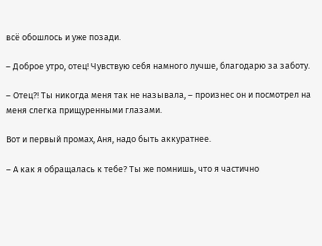всё обошлось и уже позади.

– Доброе утро, отец! Чувствую себя намного лучше, благодарю за заботу.

– Отец?! Ты никогда меня так не называла, – произнес он и посмотрел на меня слегка прищуренными глазами.

Вот и первый промах, Аня, надо быть аккуратнее.

– А как я обращалась к тебе? Ты же помнишь, что я частично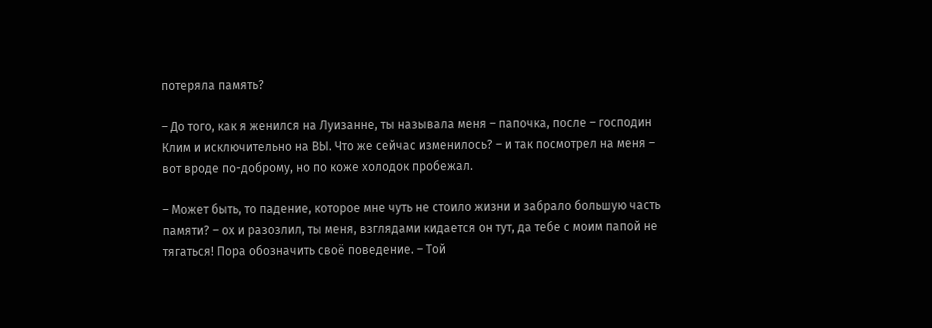потеряла память?

– До того, как я женился на Луизанне, ты называла меня – папочка, после – господин Клим и исключительно на ВЫ. Что же сейчас изменилось? – и так посмотрел на меня – вот вроде по-доброму, но по коже холодок пробежал.

– Может быть, то падение, которое мне чуть не стоило жизни и забрало большую часть памяти? – ох и разозлил, ты меня, взглядами кидается он тут, да тебе с моим папой не тягаться! Пора обозначить своё поведение. – Той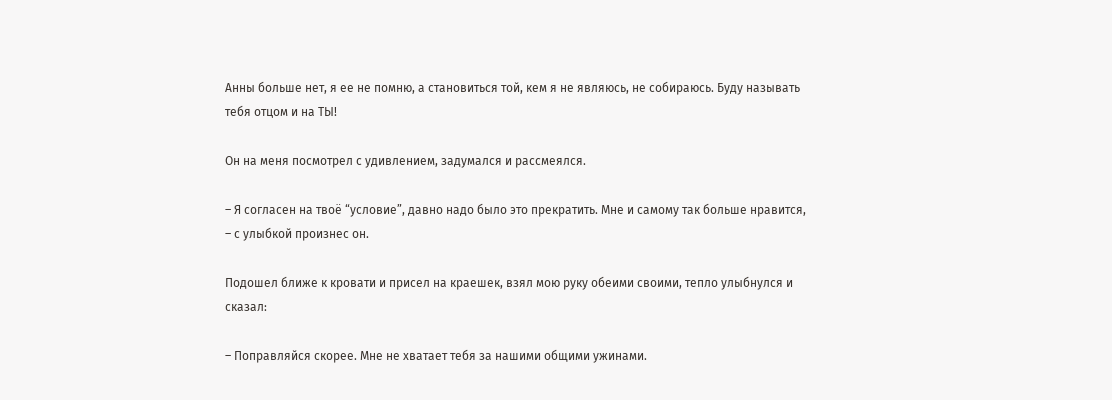Анны больше нет, я ее не помню, а становиться той, кем я не являюсь, не собираюсь. Буду называть тебя отцом и на ТЫ!

Он на меня посмотрел с удивлением, задумался и рассмеялся.

– Я согласен на твоё “условие”, давно надо было это прекратить. Мне и самому так больше нравится, – с улыбкой произнес он.

Подошел ближе к кровати и присел на краешек, взял мою руку обеими своими, тепло улыбнулся и сказал:

– Поправляйся скорее. Мне не хватает тебя за нашими общими ужинами.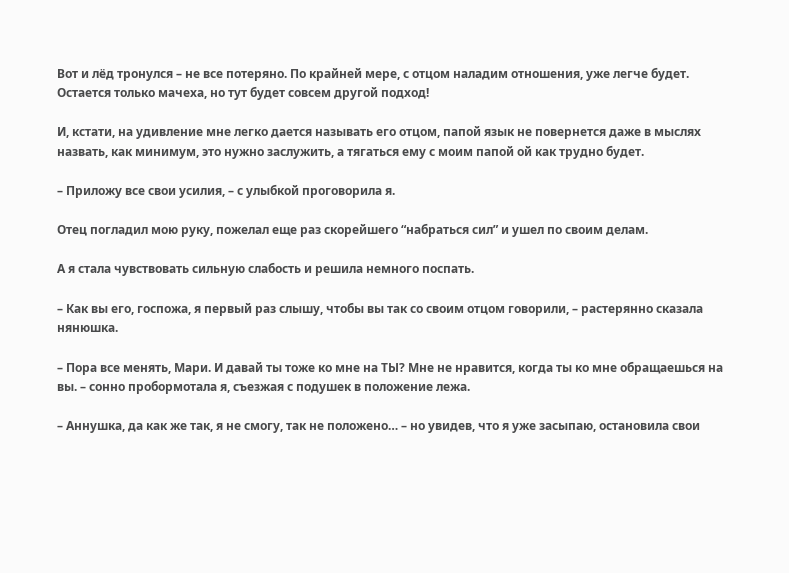Вот и лёд тронулся – не все потеряно. По крайней мере, с отцом наладим отношения, уже легче будет. Остается только мачеха, но тут будет совсем другой подход!

И, кстати, на удивление мне легко дается называть его отцом, папой язык не повернется даже в мыслях назвать, как минимум, это нужно заслужить, а тягаться ему с моим папой ой как трудно будет.

– Приложу все свои усилия, – с улыбкой проговорила я.

Отец погладил мою руку, пожелал еще раз скорейшего “набраться сил” и ушел по своим делам.

А я стала чувствовать сильную слабость и решила немного поспать.

– Как вы его, госпожа, я первый раз слышу, чтобы вы так со своим отцом говорили, – растерянно сказала нянюшка.

– Пора все менять, Мари. И давай ты тоже ко мне на ТЫ? Мне не нравится, когда ты ко мне обращаешься на вы. – сонно пробормотала я, съезжая с подушек в положение лежа.

– Аннушка, да как же так, я не смогу, так не положено… – но увидев, что я уже засыпаю, остановила свои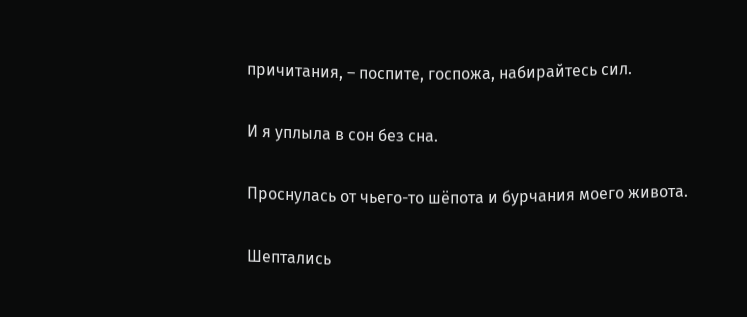причитания, – поспите, госпожа, набирайтесь сил.

И я уплыла в сон без сна.

Проснулась от чьего-то шёпота и бурчания моего живота.

Шептались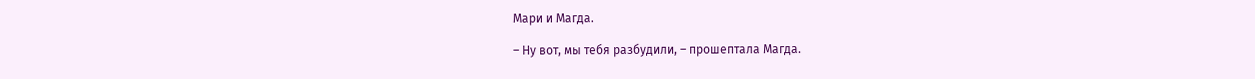Мари и Магда.

– Ну вот, мы тебя разбудили, – прошептала Магда.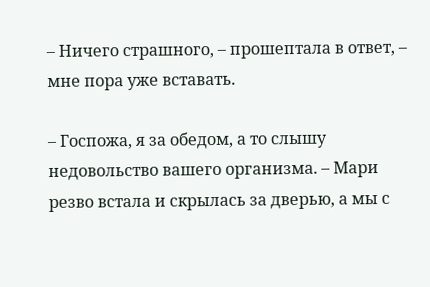– Ничего страшного, – прошептала в ответ, – мне пора уже вставать.

– Госпожа, я за обедом, а то слышу недовольство вашего организма. – Мари резво встала и скрылась за дверью, а мы с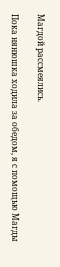Магдой рассмеялись.

Пока нянюшка ходила за обедом, я с помощью Магды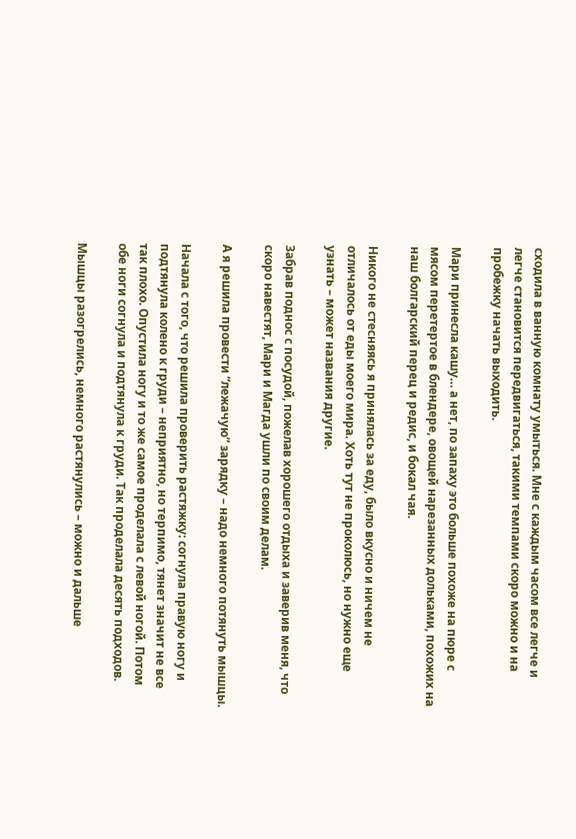сходила в ванную комнату умыться. Мне с каждым часом все легче и легче становится передвигаться, такими темпами скоро можно и на пробежку начать выходить.

Мари принесла кашу… а нет, по запаху это больше похоже на пюре с мясом перетертое в блендере, овощей нарезанных дольками, похожих на наш болгарский перец и редис, и бокал чая.

Никого не стесняясь я принялась за еду, было вкусно и ничем не отличалось от еды моего мира. Хоть тут не проколюсь, но нужно еще узнать – может названия другие.

Забрав поднос с посудой, пожелав хорошего отдыха и заверив меня, что скоро навестят, Мари и Магда ушли по своим делам.

А я решила провести “лежачую” зарядку – надо немного потянуть мышцы.

Начала с того, что решила проверить растяжку: согнула правую ногу и подтянула колено к груди – неприятно, но терпимо, тянет значит не все так плохо. Опустила ногу и то же самое проделала с левой ногой. Потом обе ноги согнула и подтянула к груди. Так проделала десять подходов.

Мышцы разогрелись, немного растянулись – можно и дальше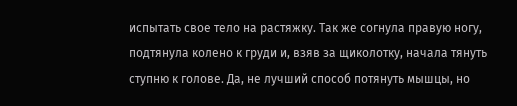испытать свое тело на растяжку. Так же согнула правую ногу, подтянула колено к груди и, взяв за щиколотку, начала тянуть ступню к голове. Да, не лучший способ потянуть мышцы, но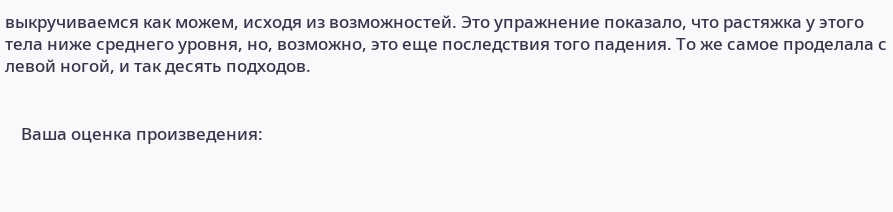выкручиваемся как можем, исходя из возможностей. Это упражнение показало, что растяжка у этого тела ниже среднего уровня, но, возможно, это еще последствия того падения. То же самое проделала с левой ногой, и так десять подходов.


    Ваша оценка произведения: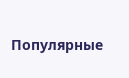Популярные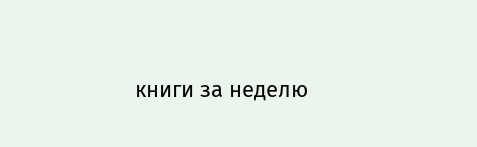книги за неделю